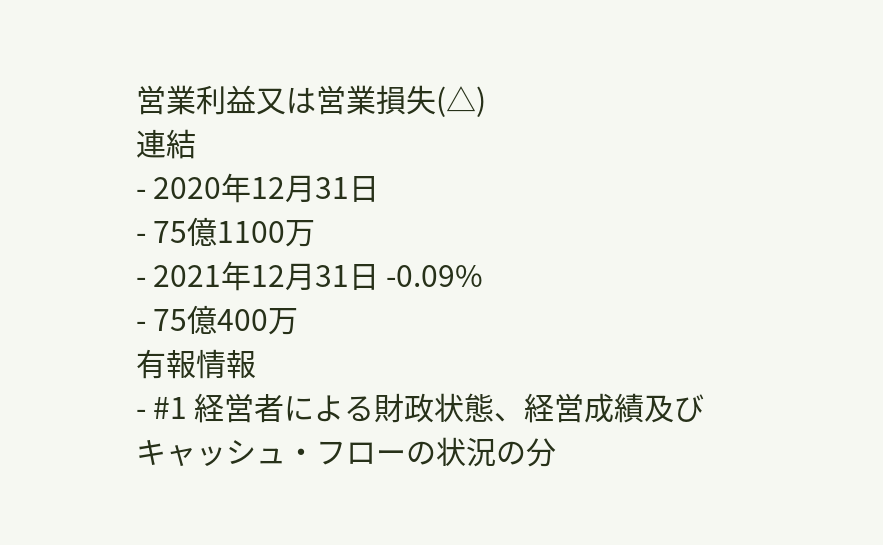営業利益又は営業損失(△)
連結
- 2020年12月31日
- 75億1100万
- 2021年12月31日 -0.09%
- 75億400万
有報情報
- #1 経営者による財政状態、経営成績及びキャッシュ・フローの状況の分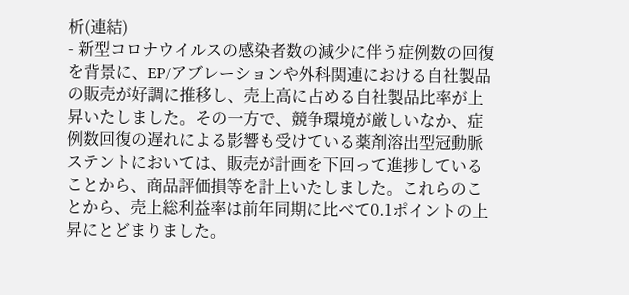析(連結)
- 新型コロナウイルスの感染者数の減少に伴う症例数の回復を背景に、EP/アブレーションや外科関連における自社製品の販売が好調に推移し、売上高に占める自社製品比率が上昇いたしました。その一方で、競争環境が厳しいなか、症例数回復の遅れによる影響も受けている薬剤溶出型冠動脈ステントにおいては、販売が計画を下回って進捗していることから、商品評価損等を計上いたしました。これらのことから、売上総利益率は前年同期に比べて0.1ポイントの上昇にとどまりました。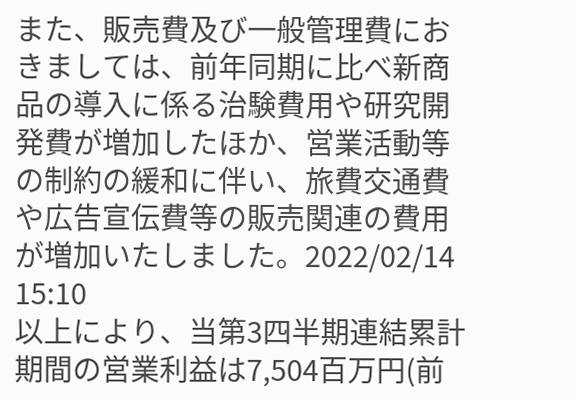また、販売費及び一般管理費におきましては、前年同期に比べ新商品の導入に係る治験費用や研究開発費が増加したほか、営業活動等の制約の緩和に伴い、旅費交通費や広告宣伝費等の販売関連の費用が増加いたしました。2022/02/14 15:10
以上により、当第3四半期連結累計期間の営業利益は7,504百万円(前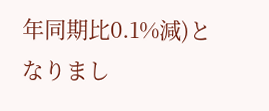年同期比0.1%減)となりまし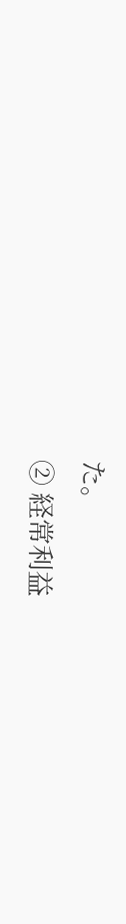た。
② 経常利益